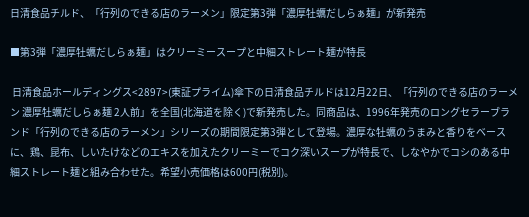日清食品チルド、「行列のできる店のラーメン」限定第3弾「濃厚牡蠣だしらぁ麺」が新発売

■第3弾「濃厚牡蠣だしらぁ麺」はクリーミースープと中細ストレート麺が特長

 日清食品ホールディングス<2897>(東証プライム)傘下の日清食品チルドは12月22日、「行列のできる店のラーメン 濃厚牡蠣だしらぁ麺 2人前」を全国(北海道を除く)で新発売した。同商品は、1996年発売のロングセラーブランド「行列のできる店のラーメン」シリーズの期間限定第3弾として登場。濃厚な牡蠣のうまみと香りをベースに、鶏、昆布、しいたけなどのエキスを加えたクリーミーでコク深いスープが特長で、しなやかでコシのある中細ストレート麺と組み合わせた。希望小売価格は600円(税別)。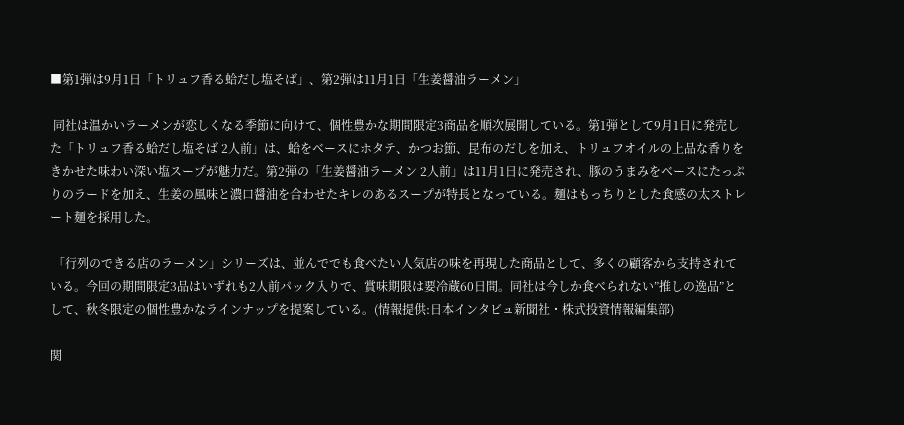■第1弾は9月1日「トリュフ香る蛤だし塩そば」、第2弾は11月1日「生姜醤油ラーメン」

 同社は温かいラーメンが恋しくなる季節に向けて、個性豊かな期間限定3商品を順次展開している。第1弾として9月1日に発売した「トリュフ香る蛤だし塩そば 2人前」は、蛤をベースにホタテ、かつお節、昆布のだしを加え、トリュフオイルの上品な香りをきかせた味わい深い塩スープが魅力だ。第2弾の「生姜醤油ラーメン 2人前」は11月1日に発売され、豚のうまみをベースにたっぷりのラードを加え、生姜の風味と濃口醤油を合わせたキレのあるスープが特長となっている。麺はもっちりとした食感の太ストレート麺を採用した。

 「行列のできる店のラーメン」シリーズは、並んででも食べたい人気店の味を再現した商品として、多くの顧客から支持されている。今回の期間限定3品はいずれも2人前パック入りで、賞味期限は要冷蔵60日間。同社は今しか食べられない”推しの逸品”として、秋冬限定の個性豊かなラインナップを提案している。(情報提供:日本インタビュ新聞社・株式投資情報編集部)

関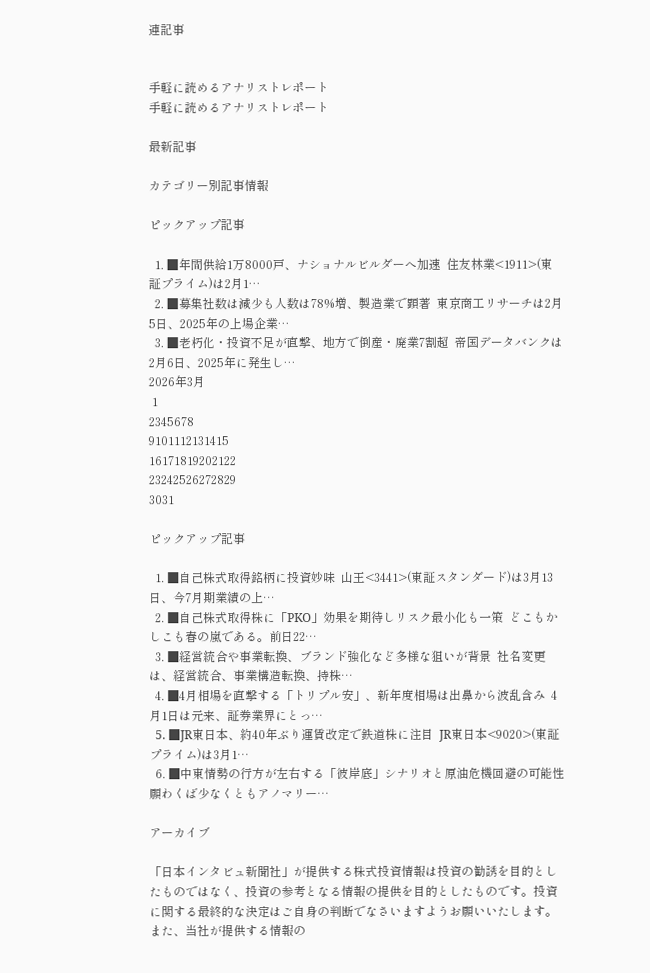連記事


手軽に読めるアナリストレポート
手軽に読めるアナリストレポート

最新記事

カテゴリー別記事情報

ピックアップ記事

  1. ■年間供給1万8000戸、ナショナルビルダーへ加速  住友林業<1911>(東証プライム)は2月1…
  2. ■募集社数は減少も人数は78%増、製造業で顕著  東京商工リサーチは2月5日、2025年の上場企業…
  3. ■老朽化・投資不足が直撃、地方で倒産・廃業7割超  帝国データバンクは2月6日、2025年に発生し…
2026年3月
 1
2345678
9101112131415
16171819202122
23242526272829
3031

ピックアップ記事

  1. ■自己株式取得銘柄に投資妙味  山王<3441>(東証スタンダード)は3月13日、今7月期業績の上…
  2. ■自己株式取得株に「PKO」効果を期待しリスク最小化も一策  どこもかしこも春の嵐である。前日22…
  3. ■経営統合や事業転換、ブランド強化など多様な狙いが背景  社名変更は、経営統合、事業構造転換、持株…
  4. ■4月相場を直撃する「トリプル安」、新年度相場は出鼻から波乱含み  4月1日は元来、証券業界にとっ…
  5. ■JR東日本、約40年ぶり運賃改定で鉄道株に注目  JR東日本<9020>(東証プライム)は3月1…
  6. ■中東情勢の行方が左右する「彼岸底」シナリオと原油危機回避の可能性  願わくば少なくともアノマリー…

アーカイブ

「日本インタビュ新聞社」が提供する株式投資情報は投資の勧誘を目的としたものではなく、投資の参考となる情報の提供を目的としたものです。投資に関する最終的な決定はご自身の判断でなさいますようお願いいたします。
また、当社が提供する情報の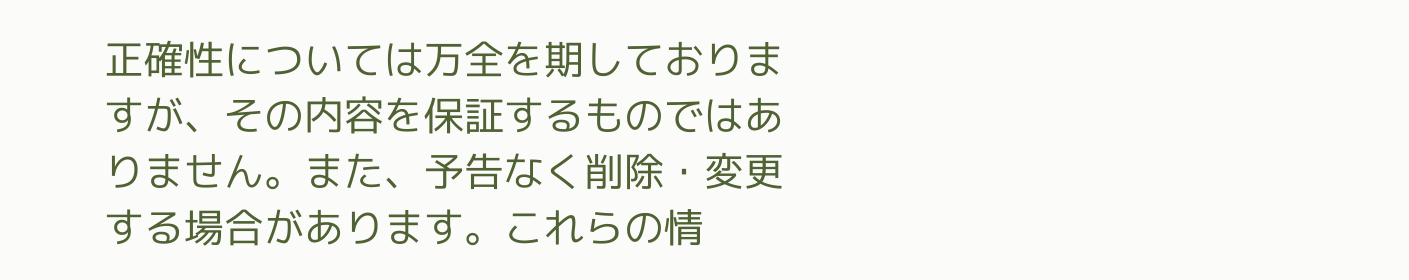正確性については万全を期しておりますが、その内容を保証するものではありません。また、予告なく削除・変更する場合があります。これらの情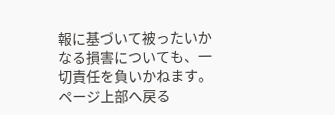報に基づいて被ったいかなる損害についても、一切責任を負いかねます。
ページ上部へ戻る